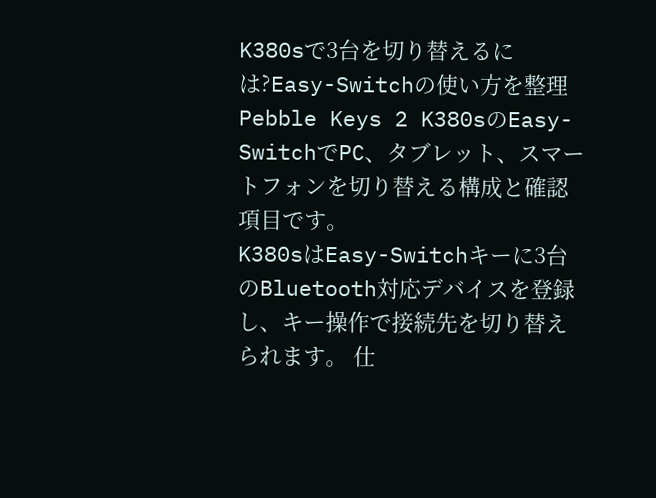K380sで3台を切り替えるには?Easy-Switchの使い方を整理
Pebble Keys 2 K380sのEasy-SwitchでPC、タブレット、スマートフォンを切り替える構成と確認項目です。
K380sはEasy-Switchキーに3台のBluetooth対応デバイスを登録し、キー操作で接続先を切り替えられます。 仕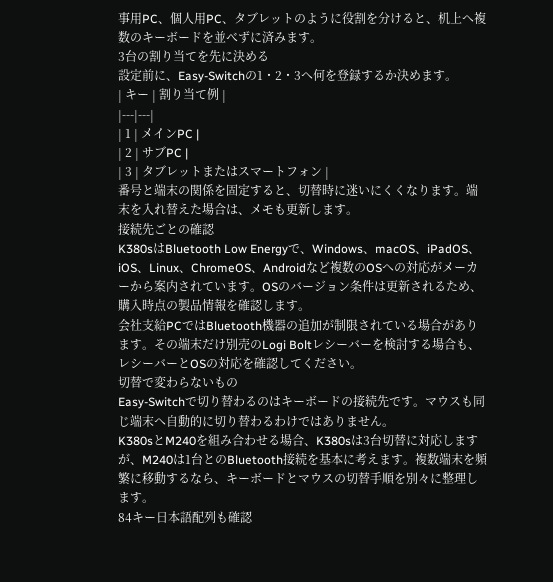事用PC、個人用PC、タブレットのように役割を分けると、机上へ複数のキーボードを並べずに済みます。
3台の割り当てを先に決める
設定前に、Easy-Switchの1・2・3へ何を登録するか決めます。
| キー | 割り当て例 |
|---|---|
| 1 | メインPC |
| 2 | サブPC |
| 3 | タブレットまたはスマートフォン |
番号と端末の関係を固定すると、切替時に迷いにくくなります。端末を入れ替えた場合は、メモも更新します。
接続先ごとの確認
K380sはBluetooth Low Energyで、Windows、macOS、iPadOS、iOS、Linux、ChromeOS、Androidなど複数のOSへの対応がメーカーから案内されています。OSのバージョン条件は更新されるため、購入時点の製品情報を確認します。
会社支給PCではBluetooth機器の追加が制限されている場合があります。その端末だけ別売のLogi Boltレシーバーを検討する場合も、レシーバーとOSの対応を確認してください。
切替で変わらないもの
Easy-Switchで切り替わるのはキーボードの接続先です。マウスも同じ端末へ自動的に切り替わるわけではありません。
K380sとM240を組み合わせる場合、K380sは3台切替に対応しますが、M240は1台とのBluetooth接続を基本に考えます。複数端末を頻繁に移動するなら、キーボードとマウスの切替手順を別々に整理します。
84キー日本語配列も確認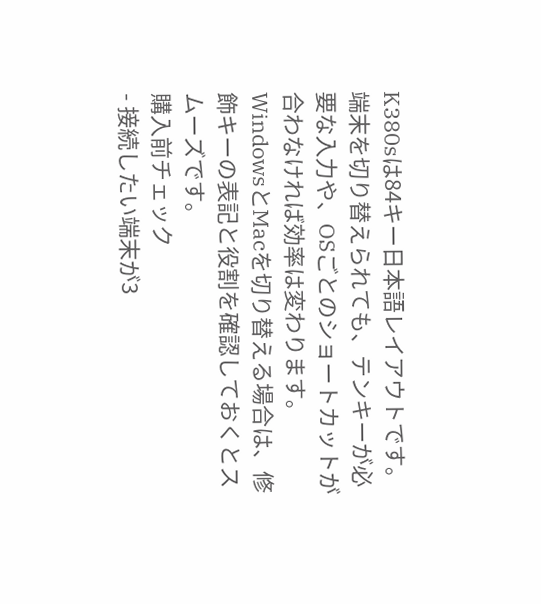K380sは84キー日本語レイアウトです。端末を切り替えられても、テンキーが必要な入力や、OSごとのショートカットが合わなければ効率は変わります。
WindowsとMacを切り替える場合は、修飾キーの表記と役割を確認しておくとスムーズです。
購入前チェック
- 接続したい端末が3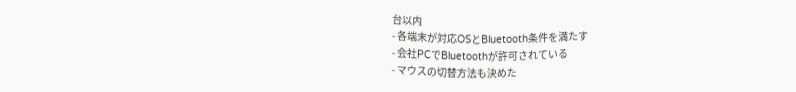台以内
- 各端末が対応OSとBluetooth条件を満たす
- 会社PCでBluetoothが許可されている
- マウスの切替方法も決めた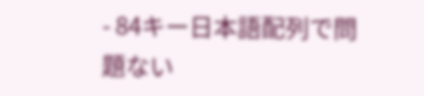- 84キー日本語配列で問題ない